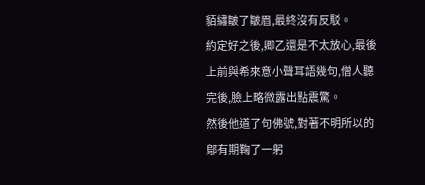貊繡皺了皺眉,最終沒有反駁。
約定好之後,卿乙還是不太放心,最後上前與希來意小聲耳語幾句,僧人聽完後,臉上略微露出點震驚。
然後他道了句佛號,對著不明所以的鄔有期鞠了一躬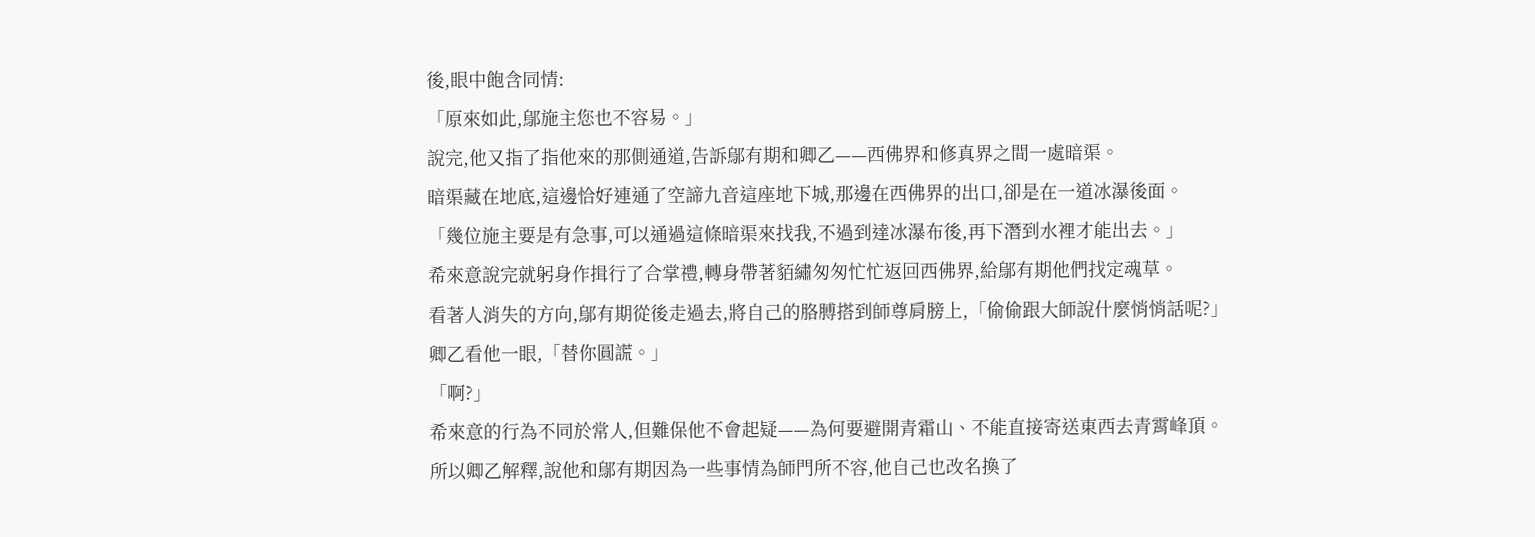後,眼中飽含同情:
「原來如此,鄔施主您也不容易。」
說完,他又指了指他來的那側通道,告訴鄔有期和卿乙——西佛界和修真界之間一處暗渠。
暗渠藏在地底,這邊恰好連通了空諦九音這座地下城,那邊在西佛界的出口,卻是在一道冰瀑後面。
「幾位施主要是有急事,可以通過這條暗渠來找我,不過到達冰瀑布後,再下潛到水裡才能出去。」
希來意說完就躬身作揖行了合掌禮,轉身帶著貊繡匆匆忙忙返回西佛界,給鄔有期他們找定魂草。
看著人消失的方向,鄔有期從後走過去,將自己的胳膊搭到師尊肩膀上,「偷偷跟大師說什麼悄悄話呢?」
卿乙看他一眼,「替你圓謊。」
「啊?」
希來意的行為不同於常人,但難保他不會起疑——為何要避開青霜山、不能直接寄送東西去青霄峰頂。
所以卿乙解釋,說他和鄔有期因為一些事情為師門所不容,他自己也改名換了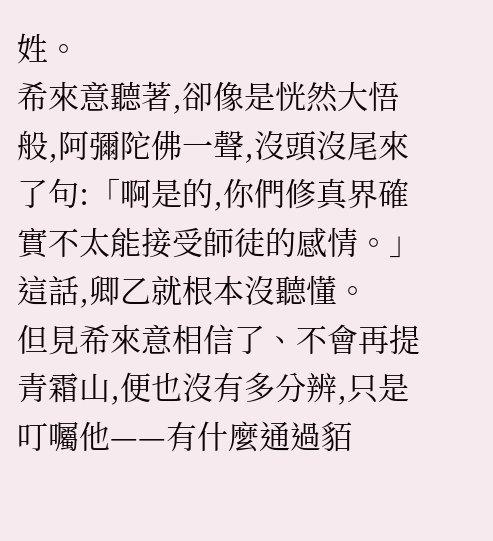姓。
希來意聽著,卻像是恍然大悟般,阿彌陀佛一聲,沒頭沒尾來了句:「啊是的,你們修真界確實不太能接受師徒的感情。」
這話,卿乙就根本沒聽懂。
但見希來意相信了、不會再提青霜山,便也沒有多分辨,只是叮囑他——有什麼通過貊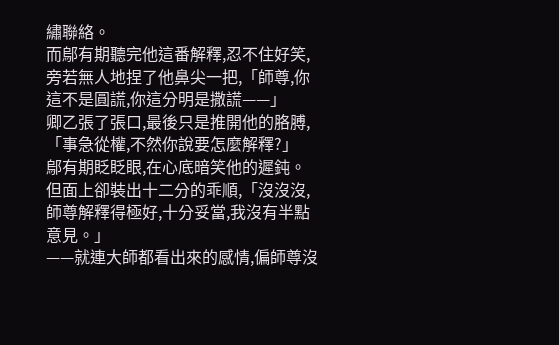繡聯絡。
而鄔有期聽完他這番解釋,忍不住好笑,旁若無人地捏了他鼻尖一把,「師尊,你這不是圓謊,你這分明是撒謊——」
卿乙張了張口,最後只是推開他的胳膊,「事急從權,不然你說要怎麼解釋?」
鄔有期眨眨眼,在心底暗笑他的遲鈍。
但面上卻裝出十二分的乖順,「沒沒沒,師尊解釋得極好,十分妥當,我沒有半點意見。」
——就連大師都看出來的感情,偏師尊沒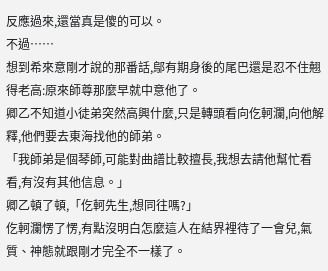反應過來,還當真是傻的可以。
不過……
想到希來意剛才說的那番話,鄔有期身後的尾巴還是忍不住翹得老高:原來師尊那麼早就中意他了。
卿乙不知道小徒弟突然高興什麼,只是轉頭看向仡軻瀾,向他解釋,他們要去東海找他的師弟。
「我師弟是個琴師,可能對曲譜比較擅長,我想去請他幫忙看看,有沒有其他信息。」
卿乙頓了頓,「仡軻先生,想同往嗎?」
仡軻瀾愣了愣,有點沒明白怎麼這人在結界裡待了一會兒,氣質、神態就跟剛才完全不一樣了。